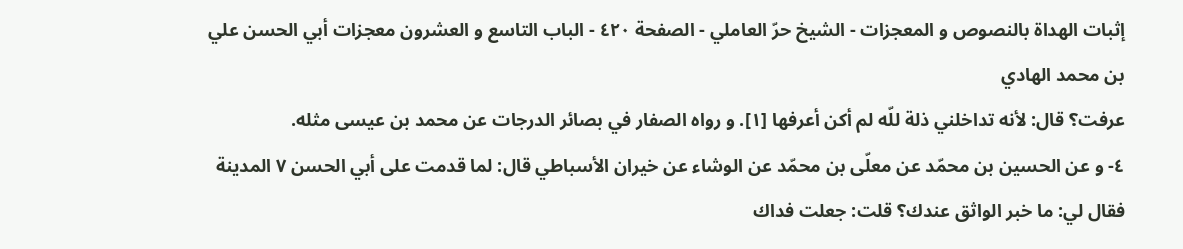إثبات الهداة بالنصوص و المعجزات - الشيخ حرّ العاملي - الصفحة ٤٢٠ - الباب التاسع و العشرون معجزات أبي الحسن علي بن محمد الهادي
عرفت؟ قال: لأنه تداخلني ذلة للّه لم أكن أعرفها [١]. و رواه الصفار في بصائر الدرجات عن محمد بن عيسى مثله.
٤- و عن الحسين بن محمّد عن معلّى بن محمّد عن الوشاء عن خيران الأسباطي قال: لما قدمت على أبي الحسن ٧ المدينة فقال لي: ما خبر الواثق عندك؟ قلت: جعلت فداك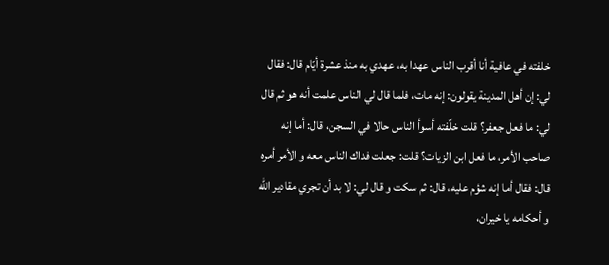خلفته في عافية أنا أقرب الناس عهدا به، عهدي به منذ عشرة أيّام قال: فقال لي: إن أهل المدينة يقولون: إنه مات، فلما قال لي الناس علمت أنه هو ثم قال لي: ما فعل جعفر؟ قلت خلّفته أسوأ الناس حالا في السجن، قال: أما إنه صاحب الأمر، ما فعل ابن الزيات؟ قلت: جعلت فداك الناس معه و الأمر أمره قال: فقال أما إنه شؤم عليه، قال: ثم سكت و قال لي: لا بد أن تجري مقادير اللّه و أحكامه يا خيران،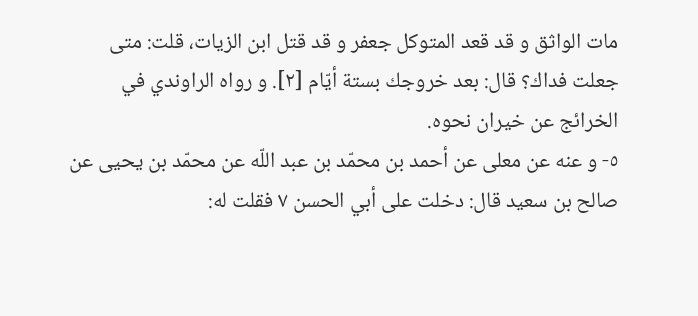مات الواثق و قد قعد المتوكل جعفر و قد قتل ابن الزيات، قلت: متى جعلت فداك؟ قال: بعد خروجك بستة أيّام [٢]. و رواه الراوندي في الخرائج عن خيران نحوه.
٥- و عنه عن معلى عن أحمد بن محمّد بن عبد اللّه عن محمّد بن يحيى عن صالح بن سعيد قال: دخلت على أبي الحسن ٧ فقلت له: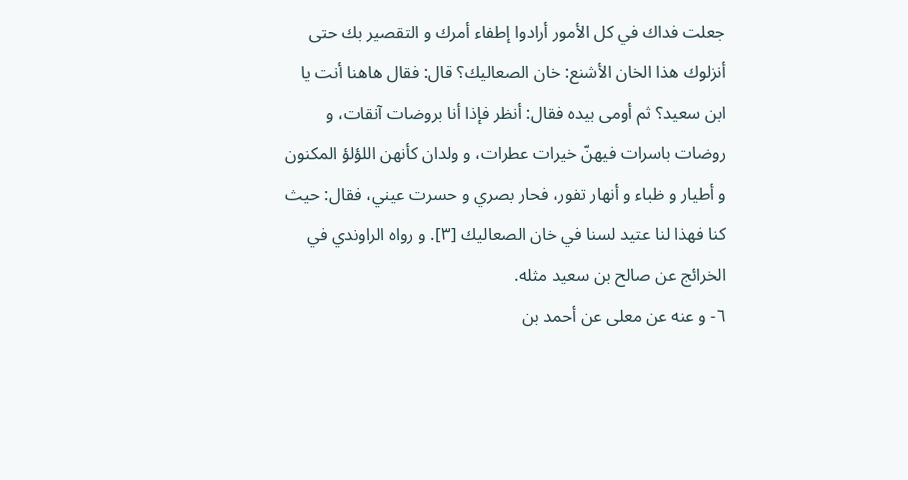جعلت فداك في كل الأمور أرادوا إطفاء أمرك و التقصير بك حتى أنزلوك هذا الخان الأشنع: خان الصعاليك؟ قال: فقال هاهنا أنت يا ابن سعيد؟ ثم أومى بيده فقال: أنظر فإذا أنا بروضات آنقات، و روضات باسرات فيهنّ خيرات عطرات، و ولدان كأنهن اللؤلؤ المكنون و أطيار و ظباء و أنهار تفور، فحار بصري و حسرت عيني، فقال: حيث كنا فهذا لنا عتيد لسنا في خان الصعاليك [٣]. و رواه الراوندي في الخرائج عن صالح بن سعيد مثله.
٦- و عنه عن معلى عن أحمد بن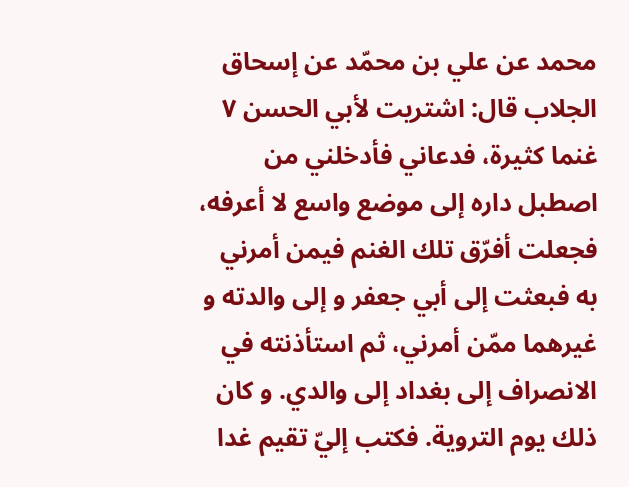محمد عن علي بن محمّد عن إسحاق الجلاب قال: اشتريت لأبي الحسن ٧ غنما كثيرة، فدعاني فأدخلني من اصطبل داره إلى موضع واسع لا أعرفه، فجعلت أفرّق تلك الغنم فيمن أمرني به فبعثت إلى أبي جعفر و إلى والدته و غيرهما ممّن أمرني، ثم استأذنته في الانصراف إلى بغداد إلى والدي. و كان ذلك يوم التروية. فكتب إليّ تقيم غدا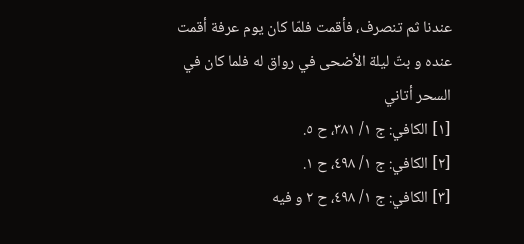عندنا ثم تنصرف، فأقمت فلمّا كان يوم عرفة أقمت عنده و بتّ ليلة الأضحى في رواق له فلما كان في السحر أتاني
[١] الكافي: ج ١/ ٣٨١، ح ٥.
[٢] الكافي: ج ١/ ٤٩٨، ح ١.
[٣] الكافي: ج ١/ ٤٩٨، ح ٢ و فيه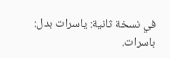في نسخة ثانية: ياسرات بدل: باسرات.